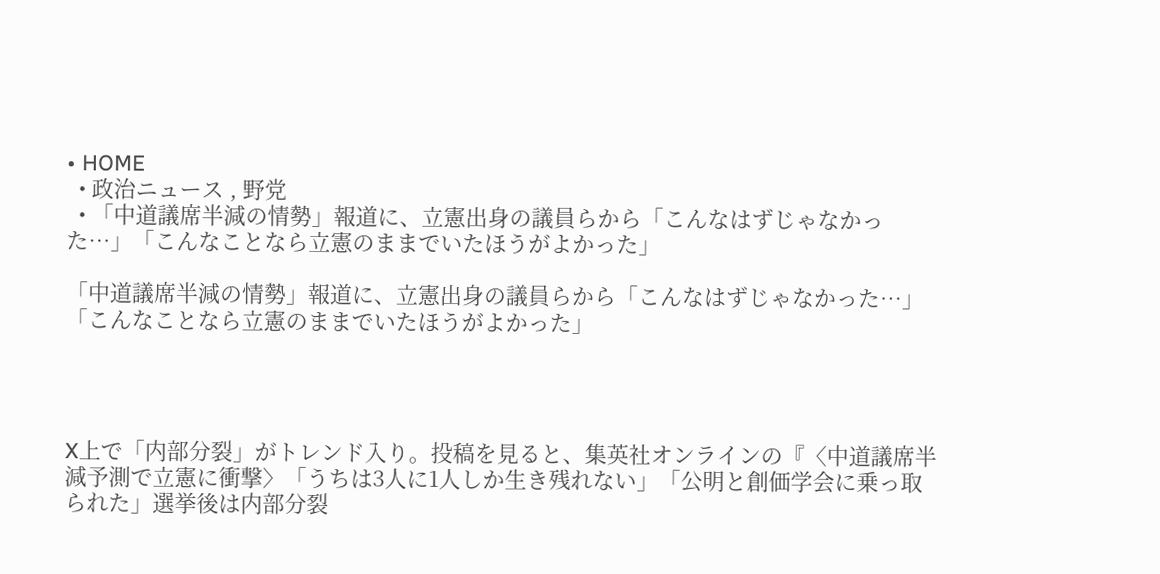• HOME
  • 政治ニュース , 野党
  • 「中道議席半減の情勢」報道に、立憲出身の議員らから「こんなはずじゃなかった…」「こんなことなら立憲のままでいたほうがよかった」

「中道議席半減の情勢」報道に、立憲出身の議員らから「こんなはずじゃなかった…」「こんなことなら立憲のままでいたほうがよかった」




X上で「内部分裂」がトレンド入り。投稿を見ると、集英社オンラインの『〈中道議席半減予測で立憲に衝撃〉「うちは3人に1人しか生き残れない」「公明と創価学会に乗っ取られた」選挙後は内部分裂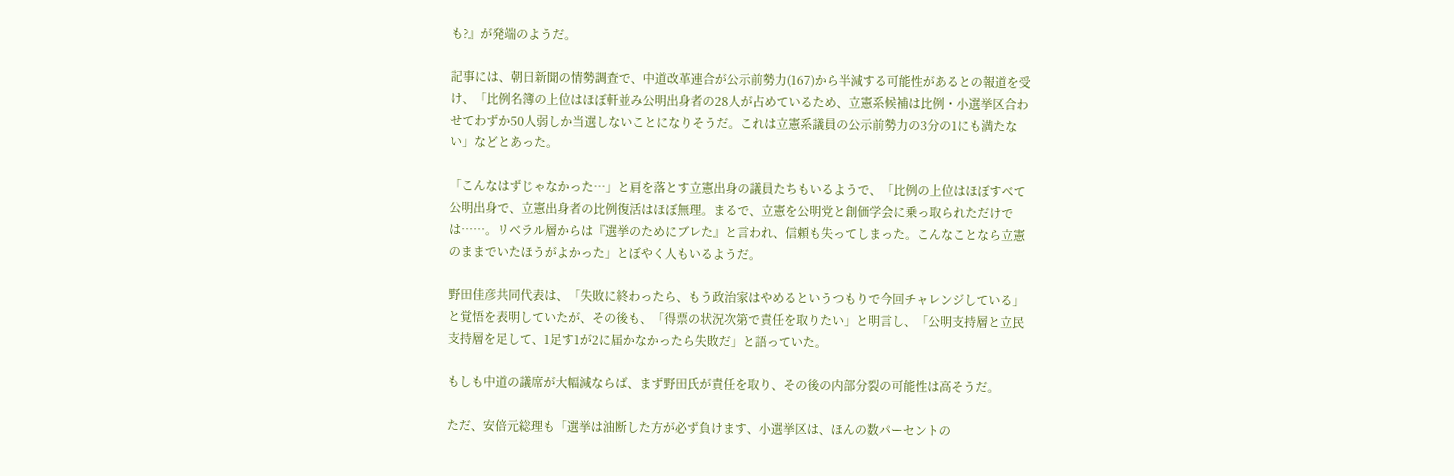も?』が発端のようだ。

記事には、朝日新聞の情勢調査で、中道改革連合が公示前勢力(167)から半減する可能性があるとの報道を受け、「比例名簿の上位はほぼ軒並み公明出身者の28人が占めているため、立憲系候補は比例・小選挙区合わせてわずか50人弱しか当選しないことになりそうだ。これは立憲系議員の公示前勢力の3分の1にも満たない」などとあった。

「こんなはずじゃなかった…」と肩を落とす立憲出身の議員たちもいるようで、「比例の上位はほぼすべて公明出身で、立憲出身者の比例復活はほぼ無理。まるで、立憲を公明党と創価学会に乗っ取られただけでは……。リベラル層からは『選挙のためにブレた』と言われ、信頼も失ってしまった。こんなことなら立憲のままでいたほうがよかった」とぼやく人もいるようだ。

野田佳彦共同代表は、「失敗に終わったら、もう政治家はやめるというつもりで今回チャレンジしている」と覚悟を表明していたが、その後も、「得票の状況次第で責任を取りたい」と明言し、「公明支持層と立民支持層を足して、1足す1が2に届かなかったら失敗だ」と語っていた。

もしも中道の議席が大幅減ならば、まず野田氏が責任を取り、その後の内部分裂の可能性は高そうだ。

ただ、安倍元総理も「選挙は油断した方が必ず負けます、小選挙区は、ほんの数パーセントの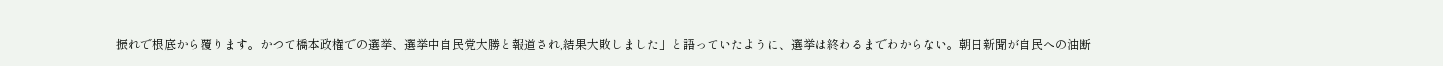振れで根底から覆ります。かつて橋本政権での選挙、選挙中自民党大勝と報道され,結果大敗しました」と語っていたように、選挙は終わるまでわからない。朝日新聞が自民への油断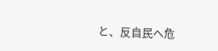と、反自民へ危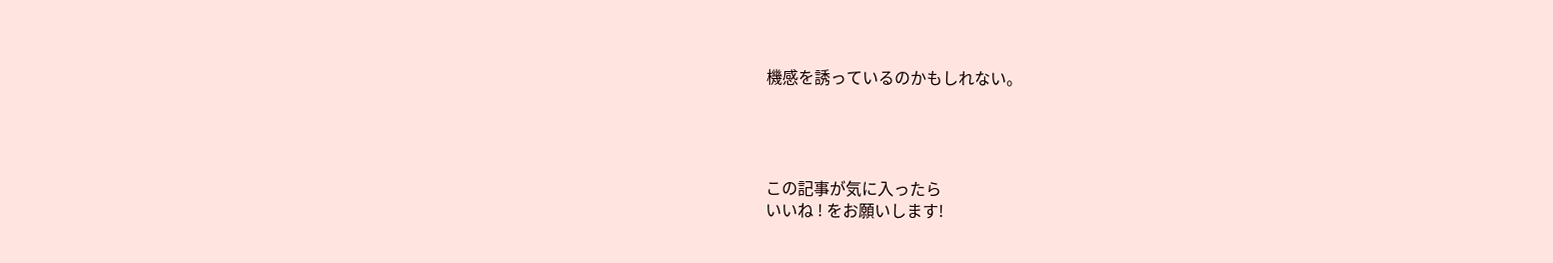機感を誘っているのかもしれない。




この記事が気に入ったら
いいね ! をお願いします!